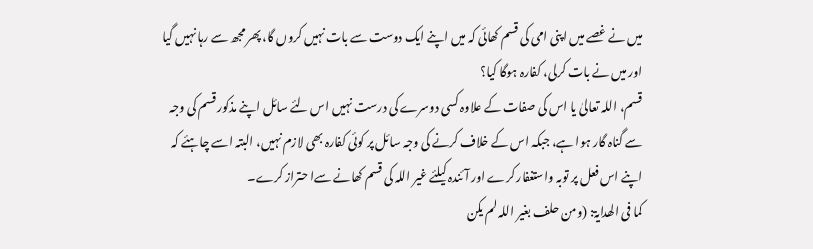میں نے غصے میں اپنی امی کی قسم کھائی کہ میں اپنے ایک دوست سے بات نہیں کروں گا، پھر مجھ سے رہا نہیں گیا اور میں نے بات کرلی، کفارہ ہوگا کیا؟
قسم، اللہ تعالیٰ یا اس کی صفات کے علاوہ کسی دوسرے کی درست نہیں اس لئے سائل اپنے مذکور قسم کی وجہ سے گناہ گار ہوا ہے، جبکہ اس کے خلاف کرنے کی وجہ سائل پر کوئی کفارہ بھی لازم نہیں، البتہ اسے چاہئے کہ اپنے اس فعل پر توبہ واستغفار کرے اور آئندہ کیلئے غیر اللہ کی قسم کھانے سےا حتراز کرے۔
کما فی الھدایۃ: (ومن حلف بغیر اللہ لم یکن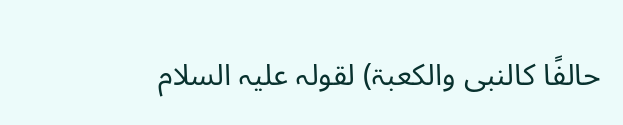حالفًا کالنبی والکعبۃ) لقولہ علیہ السلام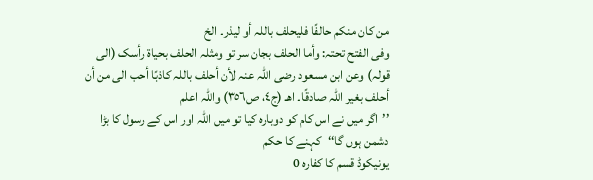من کان منکم حالفًا فلیحلف باللہ أو لیذر۔ الخ
وفی الفتح تحتہ: وأما الحلف بجان سر تو ومثلہ الحلف بحیاۃ رأسک (الی قولہ) وعن ابن مسعود رضی اللہ عنہ لأن أحلف باللہ کاذبًا أحب الی من أن أحلف بغیر اللہ صادقًا۔ اھـ (ج٤، ص٣٥٦) واللہ اعلم
’’اگر میں نے اس کام کو دوبارہ کیا تو میں اللہ اور اس کے رسول کا بڑا دشمن ہوں گا‘‘کہنے کا حکم
یونیکوڈ قسم کا کفارہ 0